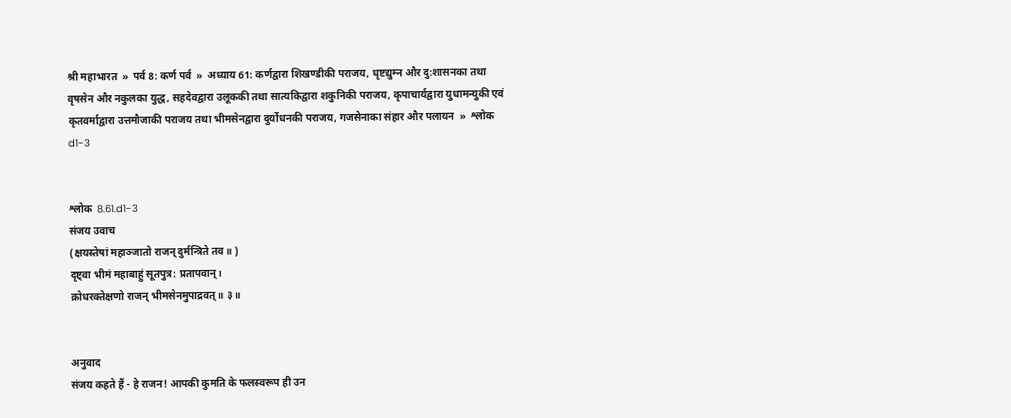श्री महाभारत  »  पर्व 8: कर्ण पर्व  »  अध्याय 61: कर्णद्वारा शिखण्डीकी पराजय, धृष्टद्युम्न और दु:शासनका तथा वृषसेन और नकुलका युद्ध, सहदेवद्वारा उलूककी तथा सात्यकिद्वारा शकुनिकी पराजय, कृपाचार्यद्वारा युधामन्युकी एवं कृतवर्माद्वारा उत्तमौजाकी पराजय तथा भीमसेनद्वारा दुर्योधनकी पराजय, गजसेनाका संहार और पलायन  »  श्लोक d1-3


श्लोक  8.61.d1-3
संजय उवाच
(क्षयस्तेषां महाञ्जातो राजन् दुर्मन्त्रिते तव॥ )
दृष्ट्वा भीमं महाबाहुं सूतपुत्र: प्रतापवान्।
क्रोधरक्तेक्षणो राजन् भीमसेनमुपाद्रवत्॥ ३॥


अनुवाद
संजय कहते हैं - हे राजन! आपकी कुमति के फलस्वरूप ही उन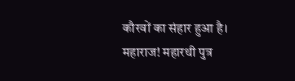कौरवों का संहार हुआ है। महाराज! महारथी पुत्र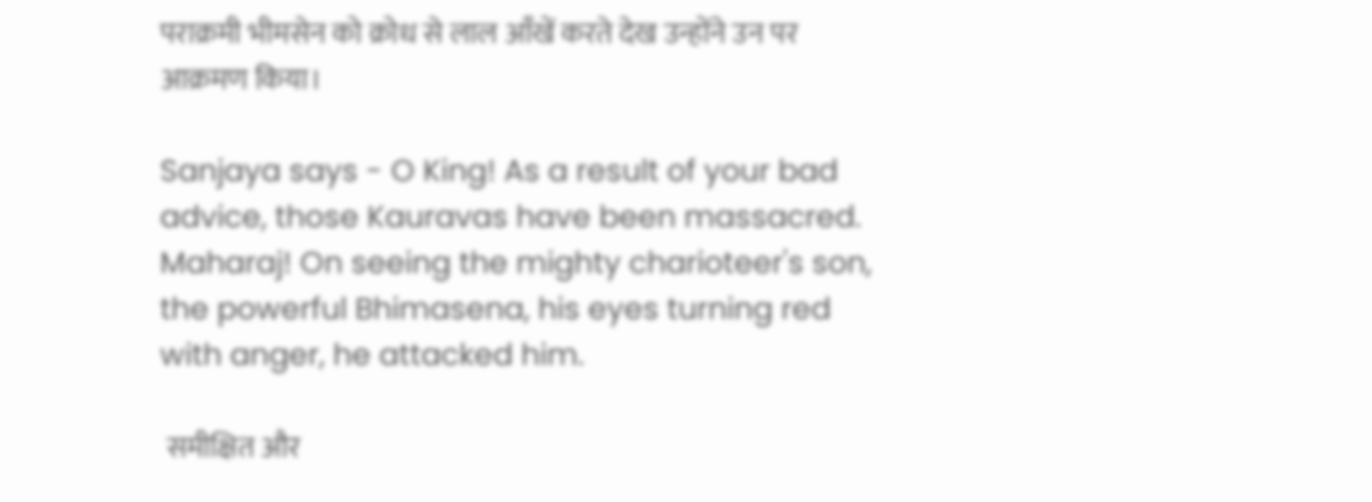पराक्रमी भीमसेन को क्रोध से लाल आँखें करते देख उन्होंने उन पर आक्रमण किया।

Sanjaya says - O King! As a result of your bad advice, those Kauravas have been massacred. Maharaj! On seeing the mighty charioteer's son, the powerful Bhimasena, his eyes turning red with anger, he attacked him.

 समीक्षित और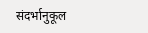संदर्भानुकूल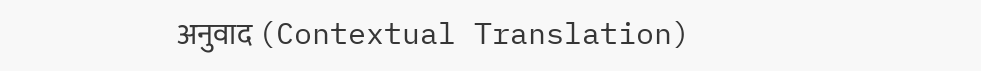अनुवाद (Contextual Translation)